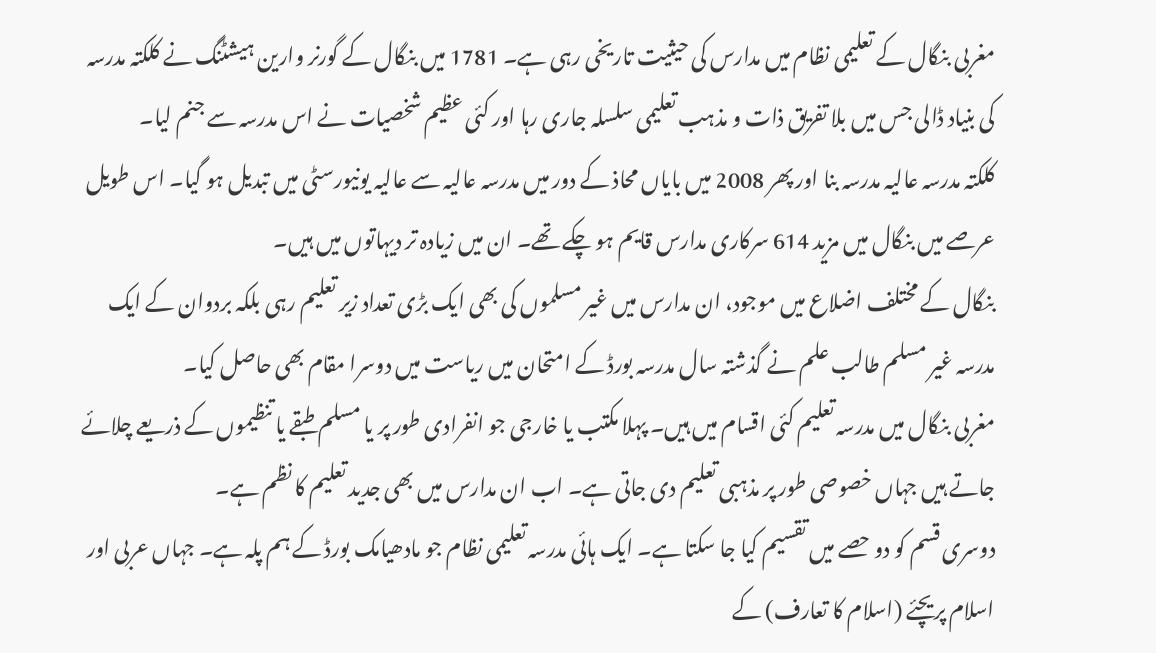مغربی بنگال کے تعلیمی نظام میں مدارس کی حیثیت تاریخی رہی ہے۔ 1781 میں بنگال کے گورنر وارین ہیشٹنگ نے کلکتہ مدرسہ کی بنیاد ڈالی جس میں بلا تفریق ذات و مذہب تعلیمی سلسلہ جاری رہا اور کئی عظیم شخصیات نے اس مدرسہ سے جنم لیا۔
کلکتہ مدرسہ عالیہ مدرسہ بنا اور پھر 2008 میں بایاں محاذ کے دور میں مدرسہ عالیہ سے عالیہ یونیورسٹی میں تبدیل ہو گیا۔ اس طویل عرصے میں بنگال میں مزید 614 سرکاری مدارس قایم ہو چکے تھے۔ ان میں زیادہ تر دیہاتوں میں ہیں۔
بنگال کے مختلف اضلاع میں موجود، ان مدارس میں غیر مسلموں کی بھی ایک بڑی تعداد زیر تعلیم رہی بلکہ بردوان کے ایک مدرسہ غیر مسلم طالب علم نے گذشتہ سال مدرسہ بورڈ کے امتحان میں ریاست میں دوسرا مقام بھی حاصل کیا۔
مغربی بنگال میں مدرسہ تعلیم کئی اقسام میں ہیں۔ پہلا مکتب یا خارجی جو انفرادی طور پر یا مسلم طبقے یا تنظیموں کے ذریعے چلائے جاتے ہیں جہاں خصوصی طور پر مذہبی تعلیم دی جاتی ہے۔ اب ان مدارس میں بھی جدید تعلیم کا نظم ہے۔
دوسری قسم کو دو حصے میں تقسیم کیا جا سکتا ہے۔ ایک ہائی مدرسہ تعلیمی نظام جو مادھیامک بورڈ کے ہم پلہ ہے۔ جہاں عربی اور اسلام پریچئے (اسلام کا تعارف) کے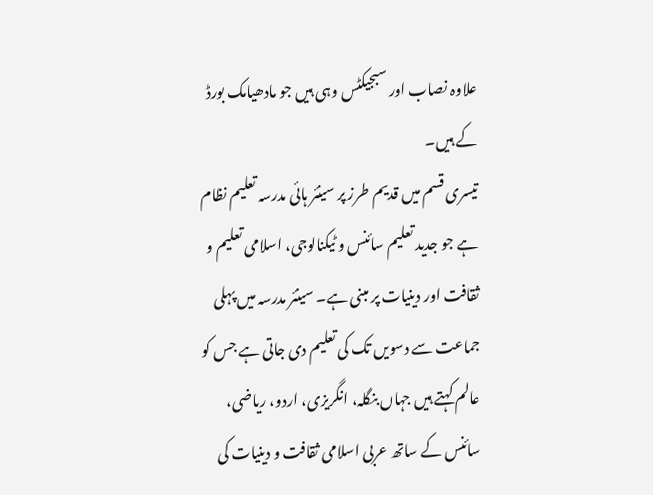علاوہ نصاب اور سبجیکٹس وہی ہیں جو مادھیامک بورڈ کے ہیں۔
تیسری قسم میں قدیم طرز پر سینئر ہائی مدرسہ تعلیم نظام ہے جو جدید تعلیم سائنس و ٹیکنالوجی، اسلامی تعلیم و ثقافت اور دینیات پر مبنی ہے۔ سینئر مدرسہ میں پہلی جماعت سے دسویں تک کی تعلیم دی جاتی ہے جس کو عالم کہتے ہیں جہاں بنگلہ، انگریزی، اردو، ریاضی، سائنس کے ساتھ عربی اسلامی ثقافت و دینیات کی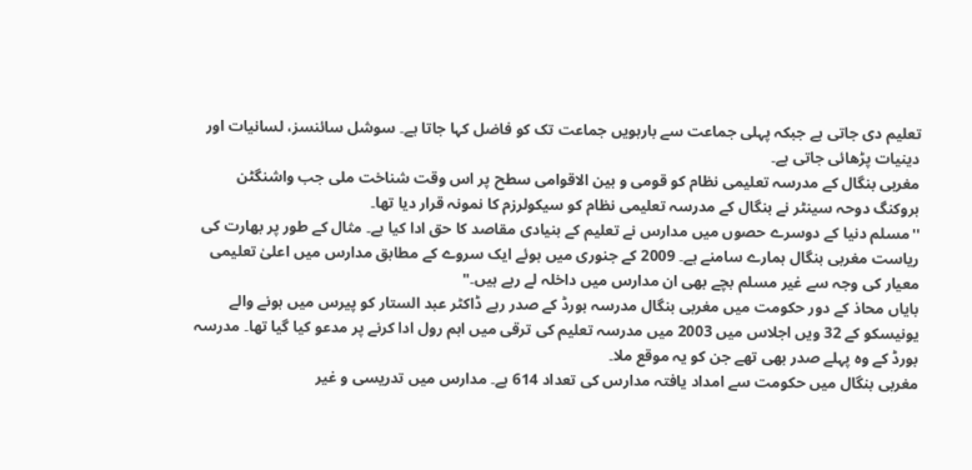تعلیم دی جاتی ہے جبکہ پہلی جماعت سے بارہویں جماعت تک کو فاضل کہا جاتا ہے۔ سوشل سائنسز، لسانیات اور دینیات پڑھائی جاتی ہے۔
مغربی بنگال کے مدرسہ تعلیمی نظام کو قومی و بین الاقوامی سطح پر اس وقت شناخت ملی جب واشنگٹن بروکنگ دوحہ سینٹر نے بنگال کے مدرسہ تعلیمی نظام کو سیکولرزم کا نمونہ قرار دیا تھا۔
''مسلم دنیا کے دوسرے حصوں میں مدارس نے تعلیم کے بنیادی مقاصد کا حق ادا کیا ہے۔ مثال کے طور پر بھارت کی ریاست مغربی بنگال ہمارے سامنے ہے۔ 2009 کے جنوری میں ہوئے ایک سروے کے مطابق مدارس میں اعلیٰ تعلیمی معیار کی وجہ سے غیر مسلم بچے بھی ان مدارس میں داخلہ لے رہے ہیں۔"
بایاں محاذ کے دور حکومت میں مغربی بنگال مدرسہ بورڈ کے صدر رہے ڈاکٹر عبد الستار کو پیرس میں ہونے والے یونیسکو کے 32 ویں اجلاس میں 2003 میں مدرسہ تعلیم کی ترقی میں اہم رول ادا کرنے پر مدعو کیا گیا تھا۔ مدرسہ بورڈ کے وہ پہلے صدر بھی تھے جن کو یہ موقع ملا۔
مغربی بنگال میں حکومت سے امداد یافتہ مدارس کی تعداد 614 ہے۔ مدارس میں تدریسی و غیر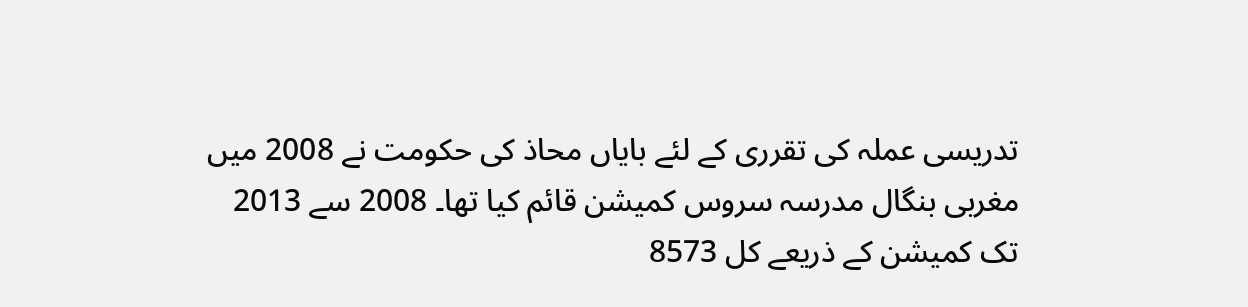تدریسی عملہ کی تقرری کے لئے بایاں محاذ کی حکومت نے 2008 میں مغربی بنگال مدرسہ سروس کمیشن قائم کیا تھا۔ 2008 سے 2013 تک کمیشن کے ذریعے کل 8573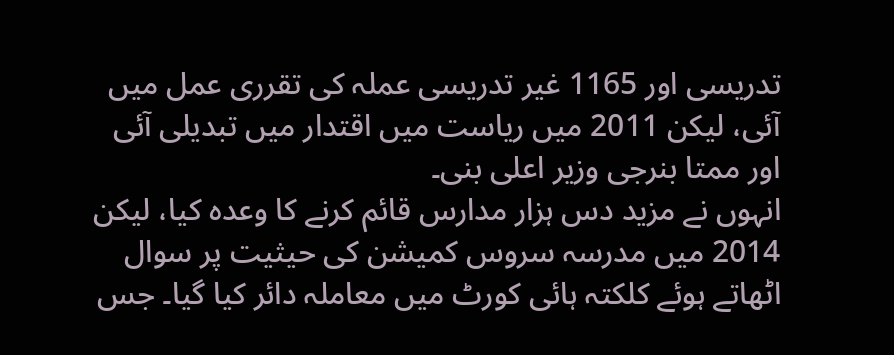تدریسی اور 1165 غیر تدریسی عملہ کی تقرری عمل میں آئی، لیکن 2011 میں ریاست میں اقتدار میں تبدیلی آئی اور ممتا بنرجی وزیر اعلی بنی۔
انہوں نے مزید دس ہزار مدارس قائم کرنے کا وعدہ کیا، لیکن 2014 میں مدرسہ سروس کمیشن کی حیثیت پر سوال اٹھاتے ہوئے کلکتہ ہائی کورٹ میں معاملہ دائر کیا گیا۔ جس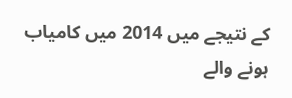کے نتیجے میں 2014 میں کامیاب ہونے والے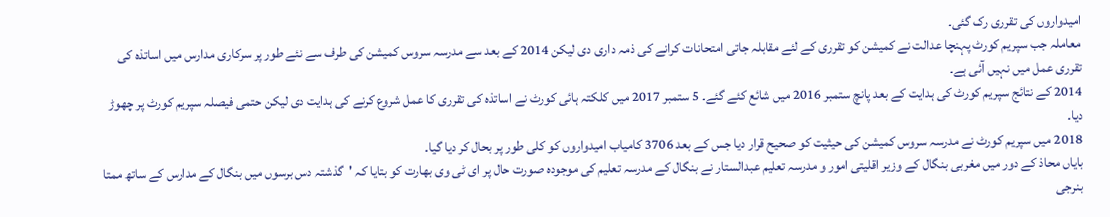امیدواروں کی تقرری رک گئی۔
معاملہ جب سپریم کورٹ پہنچا عدالت نے کمیشن کو تقرری کے لئے مقابلہ جاتی امتحانات کرانے کی ذمہ داری دی لیکن 2014 کے بعد سے مدرسہ سروس کمیشن کی طرف سے نئے طور پر سرکاری مدارس میں اساتذہ کی تقرری عمل میں نہیں آئی ہے۔
2014 کے نتائج سپریم کورٹ کی ہدایت کے بعد پانچ ستمبر 2016 میں شائع کئے گئے۔ 5 ستمبر 2017 میں کلکتہ ہائی کورٹ نے اساتذہ کی تقرری کا عمل شروع کرنے کی ہدایت دی لیکن حتمی فیصلہ سپریم کورٹ پر چھوڑ دیا۔
2018 میں سپریم کورٹ نے مدرسہ سروس کمیشن کی حیثیت کو صحیح قرار دیا جس کے بعد 3706 کامیاب امیدواروں کو کلی طور پر بحال کر دیا گیا۔
بایاں محاذ کے دور میں مغربی بنگال کے وزیر اقلیتی امور و مدرسہ تعلیم عبدالستار نے بنگال کے مدرسہ تعلیم کی موجودہ صورت حال پر ای ٹی وی بھارت کو بتایا کہ 'گذشتہ دس برسوں میں بنگال کے مدارس کے ساتھ ممتا بنرجی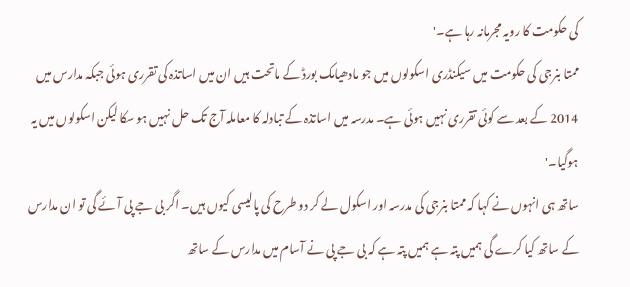کی حکومت کا رویہ مجرمانہ رہا ہے۔'
ممتا بنرجی کی حکومت میں سیکنڈری اسکولوں میں جو مادھیامک بورڈ کے ماتحت ہیں ان میں اساتذہ کی تقرری ہوئی جبکہ مدارس میں 2014 کے بعد سے کوئی تقرری نہیں ہوئی ہے۔ مدرسہ میں اساتذہ کے تبادلہ کا معاملہ آج تک حل نہیں ہو سکا لیکن اسکولوں میں یہ ہوگیا۔'
ساتھ ہی انہوں نے کہا کہ ممتا بنرجی کی مدرسہ اور اسکول لے کر دو طرح کی پالیسی کیوں ہیں۔ اگر بی جے پی آئے گی تو ان مدارس کے ساتھ کیا کرے گی ہمیں پتہ ہے ہمیں پتہ ہے کہ بی جے پی نے آسام میں مدارس کے ساتھ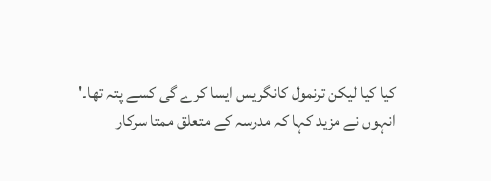کیا کیا لیکن ترنمول کانگریس ایسا کرے گی کسے پتہ تھا۔'
انہوں نے مزید کہا کہ مدرسہ کے متعلق ممتا سرکار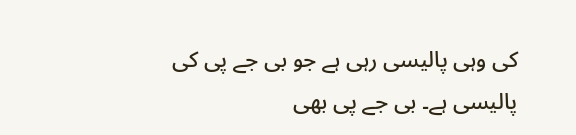کی وہی پالیسی رہی ہے جو بی جے پی کی پالیسی ہے۔ بی جے پی بھی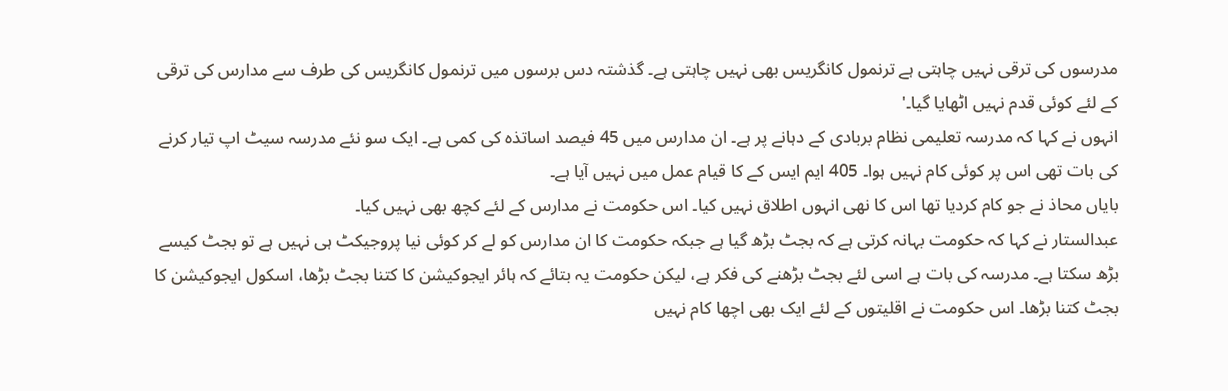مدرسوں کی ترقی نہیں چاہتی ہے ترنمول کانگریس بھی نہیں چاہتی ہے۔ گذشتہ دس برسوں میں ترنمول کانگریس کی طرف سے مدارس کی ترقی کے لئے کوئی قدم نہیں اٹھایا گیا۔'
انہوں نے کہا کہ مدرسہ تعلیمی نظام بربادی کے دہانے پر ہے۔ ان مدارس میں 45 فیصد اساتذہ کی کمی ہے۔ ایک سو نئے مدرسہ سیٹ اپ تیار کرنے کی بات تھی اس پر کوئی کام نہیں ہوا۔ 405 ایم ایس کے کا قیام عمل میں نہیں آیا ہے۔
بایاں محاذ نے جو کام کردیا تھا اس کا نھی انہوں اطلاق نہیں کیا۔ اس حکومت نے مدارس کے لئے کچھ بھی نہیں کیا۔
عبدالستار نے کہا کہ حکومت بہانہ کرتی ہے کہ بجٹ بڑھ گیا ہے جبکہ حکومت کا ان مدارس کو لے کر کوئی نیا پروجیکٹ ہی نہیں ہے تو بجٹ کیسے بڑھ سکتا ہے۔ مدرسہ کی بات ہے اسی لئے بجٹ بڑھنے کی فکر ہے، لیکن حکومت یہ بتائے کہ ہائر ایجوکیشن کا کتنا بجٹ بڑھا، اسکول ایجوکیشن کا بجٹ کتنا بڑھا۔ اس حکومت نے اقلیتوں کے لئے ایک بھی اچھا کام نہیں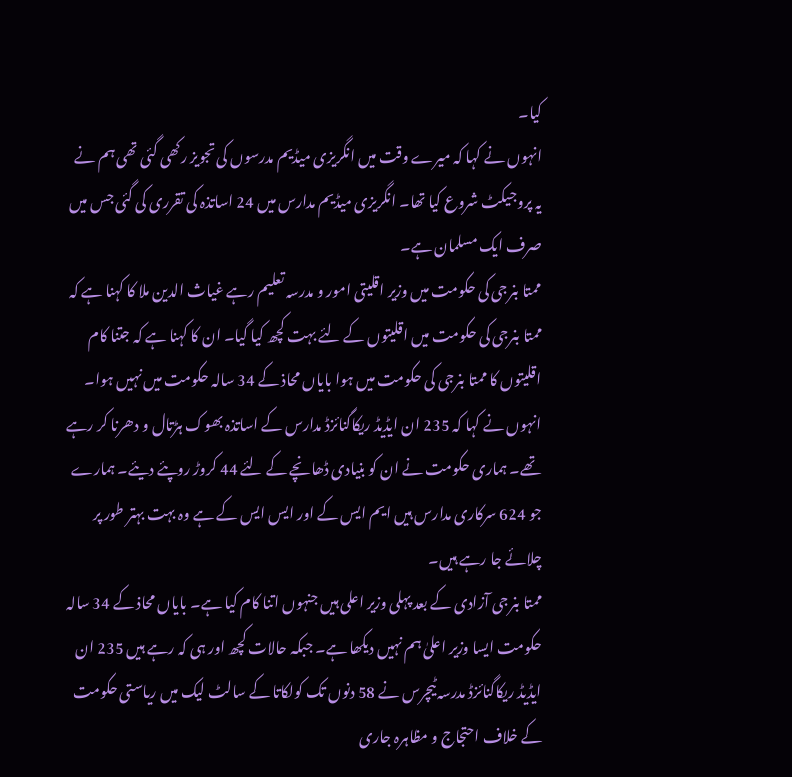کیا۔
انہوں نے کہا کہ میرے وقت میں انگریزی میڈیم مدرسوں کی تجویز رکھی گئی تھی ہم نے یہ پروجیکٹ شروع کیا تھا۔ انگریزی میڈیم مدارس میں 24 اساتذہ کی تقرری کی گئی جس میں صرف ایک مسلمان ہے۔
ممتا بنرجی کی حکومت میں وزیر اقلیتی امور و مدرسہ تعلیم رہے غیاث الدین ملا کا کہنا ہے کہ ممتا بنرجی کی حکومت میں اقلیتوں کے لئے بہت کچھ کیا گیا۔ ان کا کہنا ہے کہ جتنا کام اقلیتوں کا ممتا بنرجی کی حکومت میں ہوا بایاں محاذ کے 34 سالہ حکومت میں نہیں ہوا۔
انہوں نے کہا کہ 235 ان ایڈیڈ ریکاگنائزڈ مدارس کے اساتذہ بھوک ہڑتال و دھرنا کر رہے تھے۔ ہماری حکومت نے ان کو بنیادی ڈھانچے کے لئے 44 کروڑ روپئے دیئے۔ ہمارے جو 624 سرکاری مدارس ہیں ایم ایس کے اور ایس ایس کے ہے وہ بہت بہتر طور پر چلائے جا رہے ہیں۔
ممتا بنرجی آزادی کے بعد پہلی وزیر اعلی ہیں جنہوں اتنا کام کیا ہے۔ بایاں محاذ کے 34 سالہ حکومت ایسا وزیر اعلیٰ ہم نہیں دیکھا ہے۔ جبکہ حالات کچھ اور ہی کہ رہے ہیں 235 ان ایڈیڈ ریکاگنائزڈ مدرسہ ٹیچرس نے 58 دنوں تک کولکاتا کے سالٹ لیک میں ریاستی حکومت کے خلاف احتجاج و مظاہرہ جاری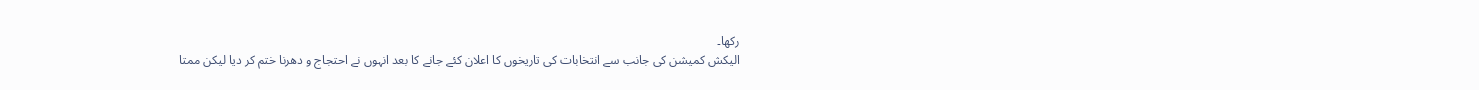رکھا۔
الیکش کمیشن کی جانب سے انتخابات کی تاریخوں کا اعلان کئے جانے کا بعد انہوں نے احتجاج و دھرنا ختم کر دیا لیکن ممتا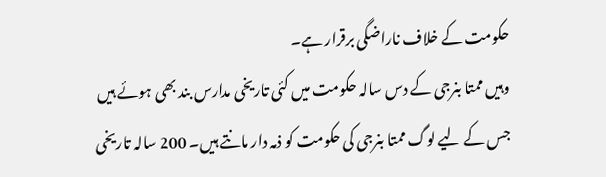حکومت کے خلاف ناراضگی برقرار ہے۔
وہیں ممتا بنرجی کے دس سالہ حکومت میں کئی تاریخی مدارس بند بھی ہوئے ہیں جس کے لیے لوگ ممتا بنرجی کی حکومت کو ذمہ دار مانتے ہیں۔ 200 سالہ تاریخی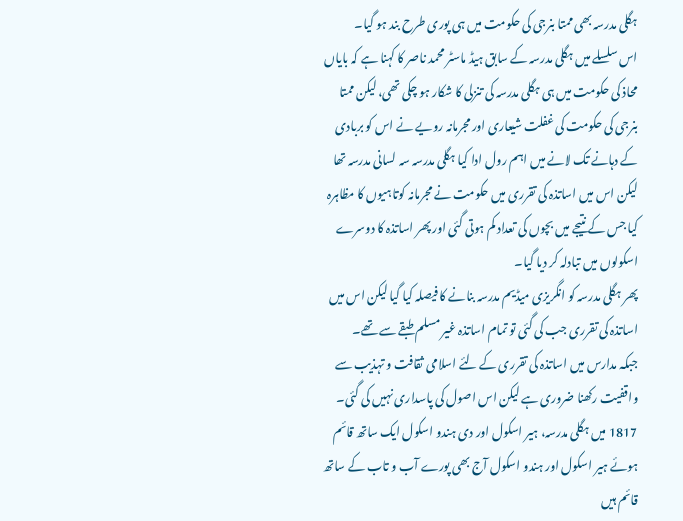ہگلی مدرسہ بھی ممتا بنرجی کی حکومت میں ہی پوری طرح بند ہو گیا۔
اس سلسلے میں ہگلی مدرسہ کے سابق ہیڈ ماسٹر محمد ناصر کا کہنا ہے کہ بایاں محاذ کی حکومت میں ہی ہگلی مدرسہ کی تنزلی کا شکار ہو چکی تھی، لیکن ممتا بنرجی کی حکومت کی غفلت شیعاری اور مجرمانہ رویے نے اس کو بربادی کے دہانے تک لانے میں اہم رول ادا کیا ہگلی مدرسہ سہ لسانی مدرسہ تھا لیکن اس میں اساتذہ کی تقرری میں حکومت نے مجرمانہ کوتاہیوں کا مظاہرہ کیا جس کے نتیجے میں بچوں کی تعداد کم ہوتی گئی اور پھر اساتذہ کا دوسرے اسکولوں میں تبادلہ کر دیا گیا۔
پھر ہگلی مدرسہ کو انگریزی میڈیم مدرسہ بنانے کا فیصلہ کیا گیا لیکن اس میں اساتذہ کی تقرری جب کی گئی تو تمام اساتذہ غیر مسلم طبقے سے تھے۔
جبکہ مدارس میں اساتذہ کی تقرری کے لئے اسلامی ثقافت و تہذیب سے واقفیت رکھنا ضروری ہے لیکن اس اصول کی پاسداری نہیں کی گئی۔ 1817 میں ہگلی مدرسہ، ہیر اسکول اور دی ہندو اسکول ایک ساتھ قائم ہوئے ہیر اسکول اور ہندو اسکول آج بھی پورے آب و تاب کے ساتھ قائم ہیں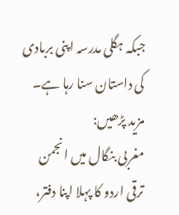جبکہ ہگلی مدرسہ اپنی بربادی کی داستان سنا رہا ہے۔
مزید پڑھیں:
مغربی بنگال میں انجمن ترقی اردو کا پہلا اپنا دفتر،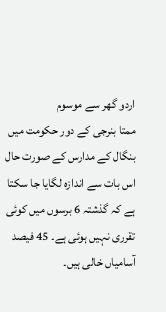اردو گھر سے موسوم
ممتا بنرجی کے دور حکومت میں بنگال کے مدارس کے صورت حال اس بات سے اندازہ لگایا جا سکتا ہے کہ گذشتہ 6 برسوں میں کوئی تقرری نہیں ہوئی ہے۔ 45 فیصد آسامیاں خالی ہیں۔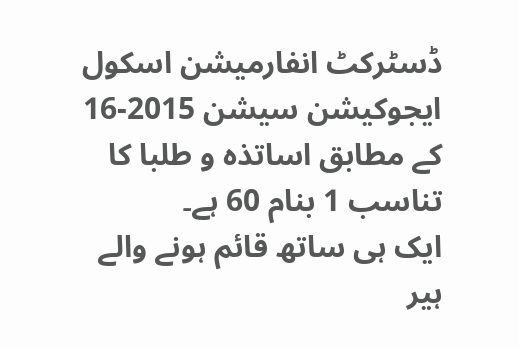ڈسٹرکٹ انفارمیشن اسکول ایجوکیشن سیشن 2015-16 کے مطابق اساتذہ و طلبا کا تناسب 1 بنام 60 ہے۔
ایک ہی ساتھ قائم ہونے والے ہیر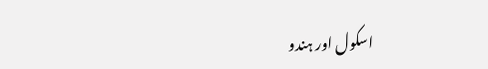اسکول اور ہندو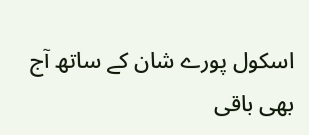اسکول پورے شان کے ساتھ آج بھی باقی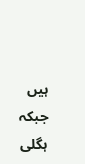ہیں جبکہ ہگلی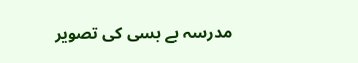مدرسہ بے بسی کی تصویر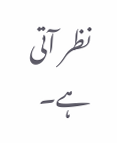نظر آتی ہے۔